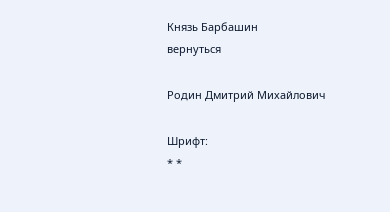Князь Барбашин
вернуться

Родин Дмитрий Михайлович

Шрифт:
* *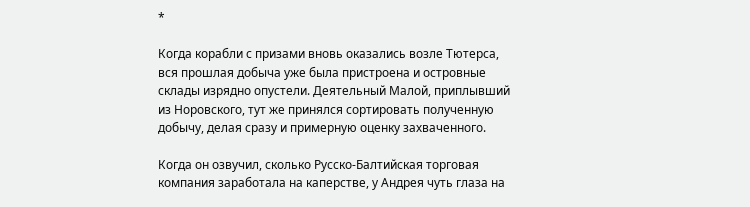*

Когда корабли с призами вновь оказались возле Тютерса, вся прошлая добыча уже была пристроена и островные склады изрядно опустели. Деятельный Малой, приплывший из Норовского, тут же принялся сортировать полученную добычу, делая сразу и примерную оценку захваченного.

Когда он озвучил, сколько Русско-Балтийская торговая компания заработала на каперстве, у Андрея чуть глаза на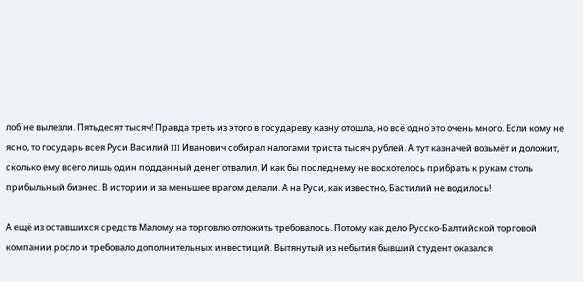лоб не вылезли. Пятьдесят тысяч! Правда треть из этого в государеву казну отошла, но всё одно это очень много. Если кому не ясно, то государь всея Руси Василий III Иванович собирал налогами триста тысяч рублей. А тут казначей возьмёт и доложит, сколько ему всего лишь один подданный денег отвалил. И как бы последнему не восхотелось прибрать к рукам столь прибыльный бизнес. В истории и за меньшее врагом делали. А на Руси, как известно, Бастилий не водилось!

А ещё из оставшихся средств Малому на торговлю отложить требовалось. Потому как дело Русско-Балтийской торговой компании росло и требовало дополнительных инвестиций. Вытянутый из небытия бывший студент оказался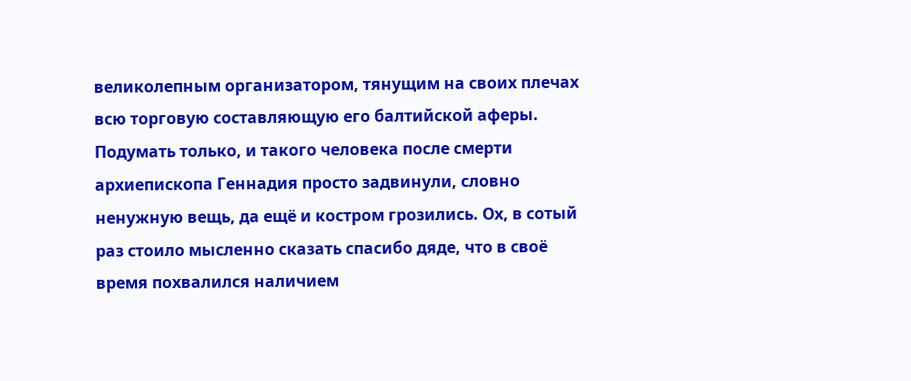великолепным организатором, тянущим на своих плечах всю торговую составляющую его балтийской аферы. Подумать только, и такого человека после смерти архиепископа Геннадия просто задвинули, словно ненужную вещь, да ещё и костром грозились. Ох, в сотый раз стоило мысленно сказать спасибо дяде, что в своё время похвалился наличием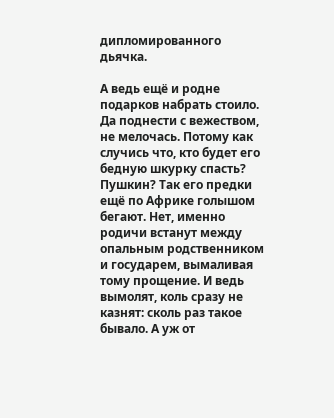дипломированного дьячка.

А ведь ещё и родне подарков набрать стоило. Да поднести с вежеством, не мелочась. Потому как случись что, кто будет его бедную шкурку спасть? Пушкин? Так его предки ещё по Африке голышом бегают. Нет, именно родичи встанут между опальным родственником и государем, вымаливая тому прощение. И ведь вымолят, коль сразу не казнят: сколь раз такое бывало. А уж от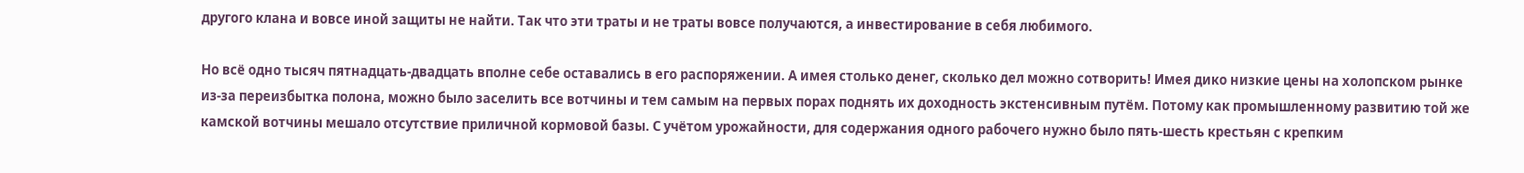другого клана и вовсе иной защиты не найти. Так что эти траты и не траты вовсе получаются, а инвестирование в себя любимого.

Но всё одно тысяч пятнадцать-двадцать вполне себе оставались в его распоряжении. А имея столько денег, сколько дел можно сотворить! Имея дико низкие цены на холопском рынке из-за переизбытка полона, можно было заселить все вотчины и тем самым на первых порах поднять их доходность экстенсивным путём. Потому как промышленному развитию той же камской вотчины мешало отсутствие приличной кормовой базы. С учётом урожайности, для содержания одного рабочего нужно было пять-шесть крестьян с крепким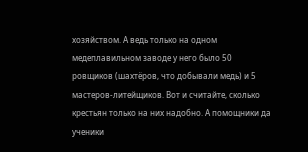хозяйством. А ведь только на одном медеплавильном заводе у него было 50 ровщиков (шахтёров, что добывали медь) и 5 мастеров-литейщиков. Вот и считайте, сколько крестьян только на них надобно. А помощники да ученики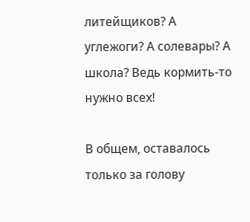литейщиков? А углежоги? А солевары? А школа? Ведь кормить-то нужно всех!

В общем, оставалось только за голову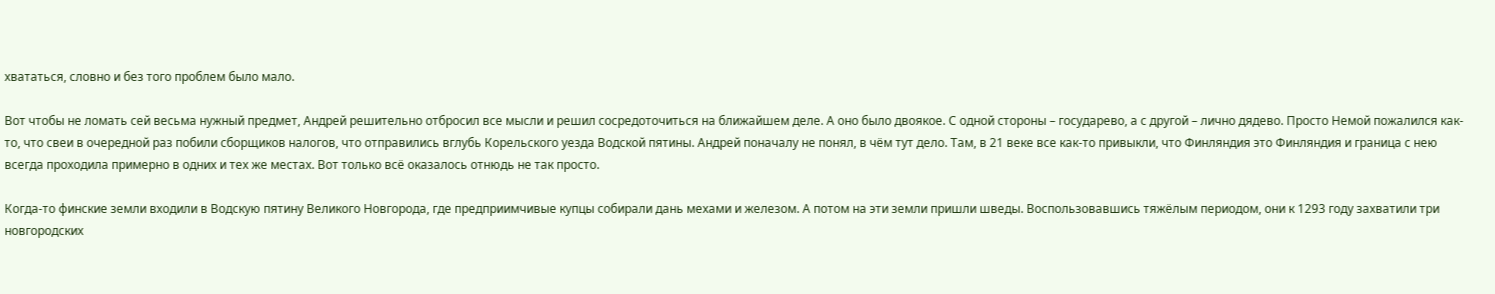хвататься, словно и без того проблем было мало.

Вот чтобы не ломать сей весьма нужный предмет, Андрей решительно отбросил все мысли и решил сосредоточиться на ближайшем деле. А оно было двоякое. С одной стороны – государево, а с другой – лично дядево. Просто Немой пожалился как-то, что свеи в очередной раз побили сборщиков налогов, что отправились вглубь Корельского уезда Водской пятины. Андрей поначалу не понял, в чём тут дело. Там, в 21 веке все как-то привыкли, что Финляндия это Финляндия и граница с нею всегда проходила примерно в одних и тех же местах. Вот только всё оказалось отнюдь не так просто.

Когда-то финские земли входили в Водскую пятину Великого Новгорода, где предприимчивые купцы собирали дань мехами и железом. А потом на эти земли пришли шведы. Воспользовавшись тяжёлым периодом, они к 1293 году захватили три новгородских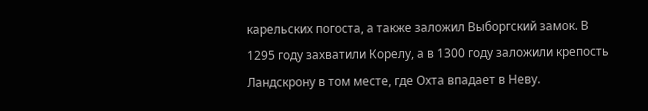карельских погоста, а также заложил Выборгский замок. В 1295 году захватили Корелу, а в 1300 году заложили крепость Ландскрону в том месте, где Охта впадает в Неву.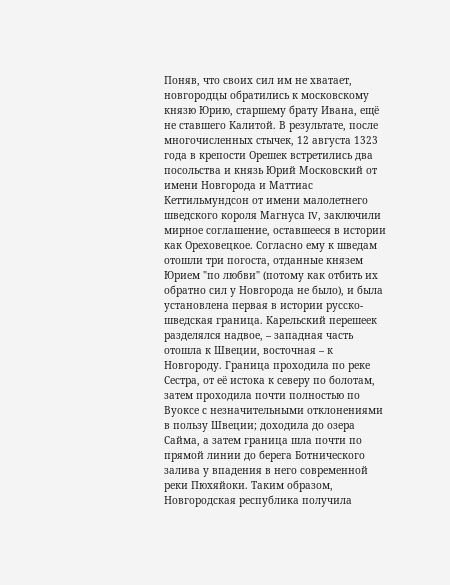Поняв, что своих сил им не хватает, новгородцы обратились к московскому князю Юрию, старшему брату Ивана, ещё не ставшего Калитой. В результате, после многочисленных стычек, 12 августа 1323 года в крепости Орешек встретились два посольства и князь Юрий Московский от имени Новгорода и Маттиас Кеттильмундсон от имени малолетнего шведского короля Магнуса IV, заключили мирное соглашение, оставшееся в истории как Ореховецкое. Согласно ему к шведам отошли три погоста, отданные князем Юрием "по любви" (потому как отбить их обратно сил у Новгорода не было), и была установлена первая в истории русско-шведская граница. Карельский перешеек разделялся надвое, – западная часть отошла к Швеции, восточная – к Новгороду. Граница проходила по реке Сестра, от её истока к северу по болотам, затем проходила почти полностью по Вуоксе с незначительными отклонениями в пользу Швеции; доходила до озера Сайма, а затем граница шла почти по прямой линии до берега Ботнического залива у впадения в него современной реки Пюхяйоки. Таким образом, Новгородская республика получила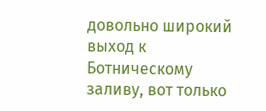довольно широкий выход к Ботническому заливу, вот только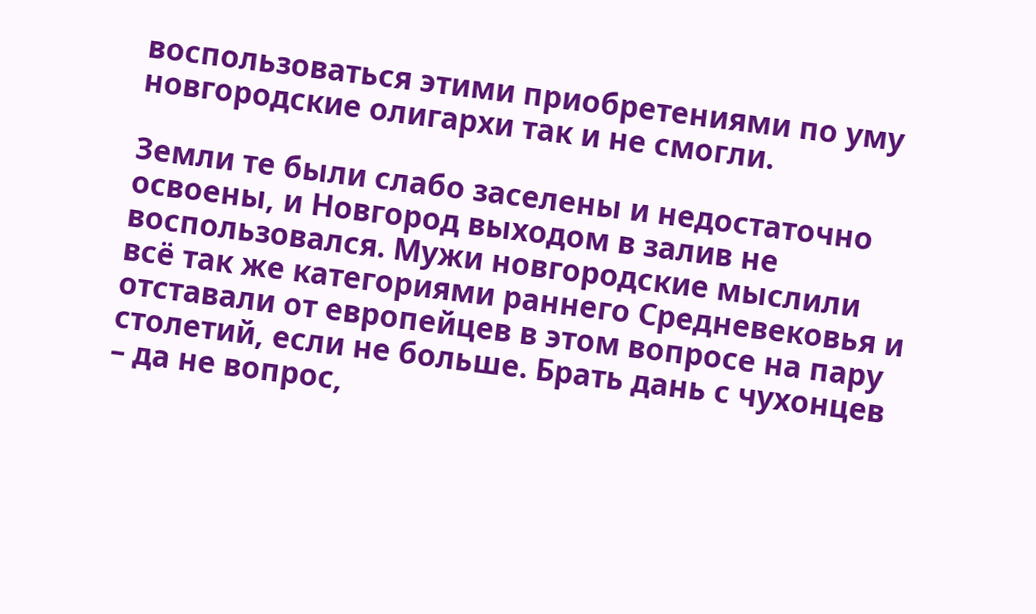воспользоваться этими приобретениями по уму новгородские олигархи так и не смогли.

Земли те были слабо заселены и недостаточно освоены, и Новгород выходом в залив не воспользовался. Мужи новгородские мыслили всё так же категориями раннего Средневековья и отставали от европейцев в этом вопросе на пару столетий, если не больше. Брать дань с чухонцев – да не вопрос,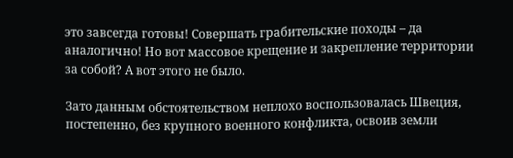это завсегда готовы! Совершать грабительские походы – да аналогично! Но вот массовое крещение и закрепление территории за собой? А вот этого не было.

Зато данным обстоятельством неплохо воспользовалась Швеция, постепенно, без крупного военного конфликта, освоив земли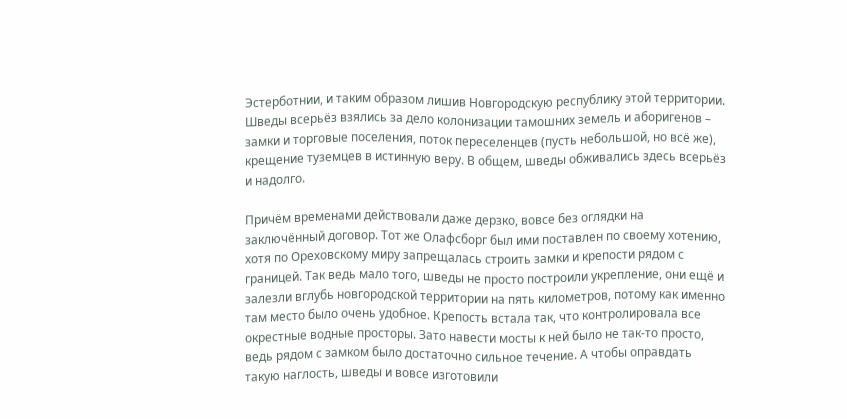Эстерботнии, и таким образом лишив Новгородскую республику этой территории. Шведы всерьёз взялись за дело колонизации тамошних земель и аборигенов – замки и торговые поселения, поток переселенцев (пусть небольшой, но всё же), крещение туземцев в истинную веру. В общем, шведы обживались здесь всерьёз и надолго.

Причём временами действовали даже дерзко, вовсе без оглядки на заключённый договор. Тот же Олафсборг был ими поставлен по своему хотению, хотя по Ореховскому миру запрещалась строить замки и крепости рядом с границей. Так ведь мало того, шведы не просто построили укрепление, они ещё и залезли вглубь новгородской территории на пять километров, потому как именно там место было очень удобное. Крепость встала так, что контролировала все окрестные водные просторы. Зато навести мосты к ней было не так-то просто, ведь рядом с замком было достаточно сильное течение. А чтобы оправдать такую наглость, шведы и вовсе изготовили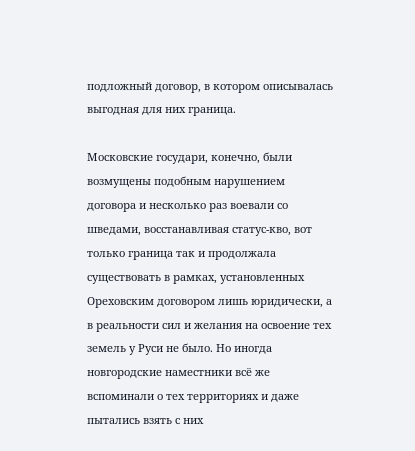подложный договор, в котором описывалась выгодная для них граница.

Московские государи, конечно, были возмущены подобным нарушением договора и несколько раз воевали со шведами, восстанавливая статус-кво, вот только граница так и продолжала существовать в рамках, установленных Ореховским договором лишь юридически, а в реальности сил и желания на освоение тех земель у Руси не было. Но иногда новгородские наместники всё же вспоминали о тех территориях и даже пытались взять с них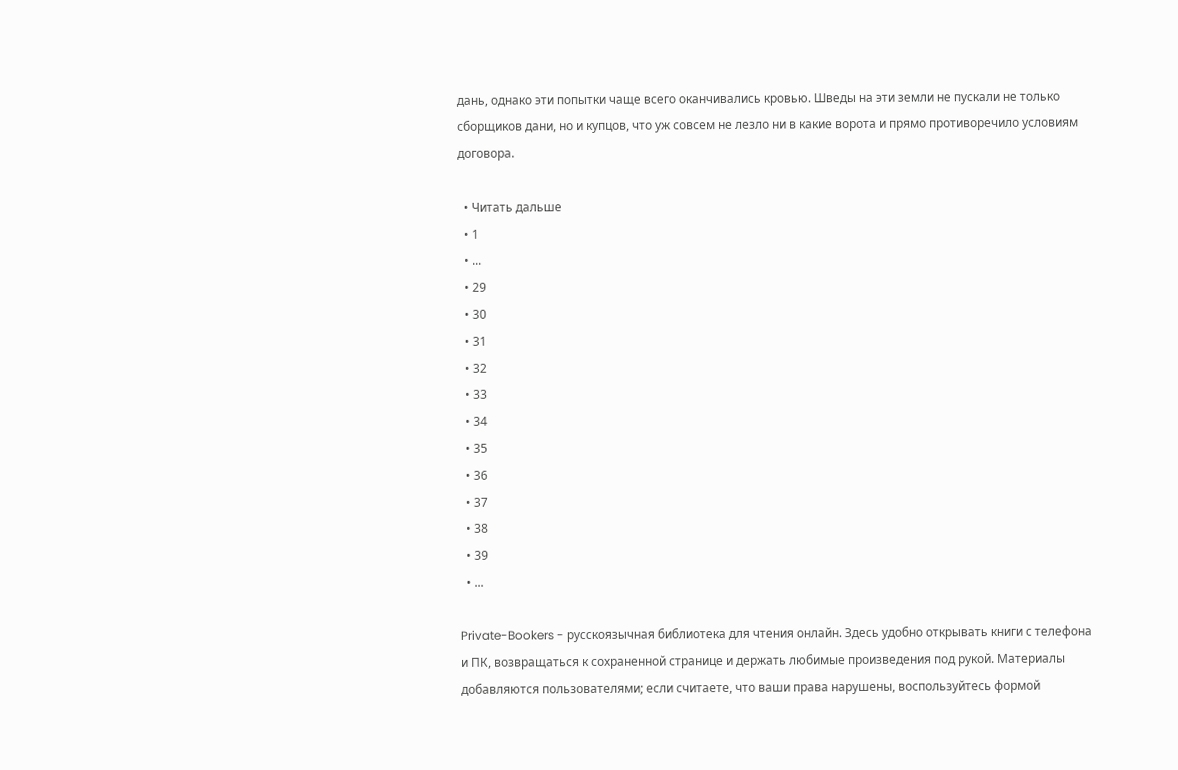дань, однако эти попытки чаще всего оканчивались кровью. Шведы на эти земли не пускали не только сборщиков дани, но и купцов, что уж совсем не лезло ни в какие ворота и прямо противоречило условиям договора.

  • Читать дальше
  • 1
  • ...
  • 29
  • 30
  • 31
  • 32
  • 33
  • 34
  • 35
  • 36
  • 37
  • 38
  • 39
  • ...

Private-Bookers - русскоязычная библиотека для чтения онлайн. Здесь удобно открывать книги с телефона и ПК, возвращаться к сохраненной странице и держать любимые произведения под рукой. Материалы добавляются пользователями; если считаете, что ваши права нарушены, воспользуйтесь формой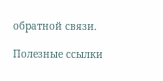обратной связи.

Полезные ссылки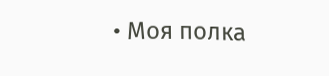• Моя полка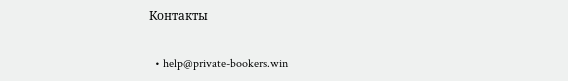Контакты

  • help@private-bookers.win